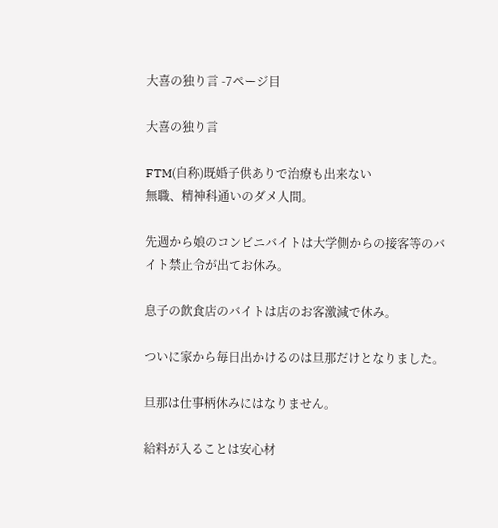大喜の独り言 -7ページ目

大喜の独り言

FTM(自称)既婚子供ありで治療も出来ない
無職、精神科通いのダメ人間。

先週から娘のコンビニバイトは大学側からの接客等のバイト禁止令が出てお休み。

息子の飲食店のバイトは店のお客激減で休み。

ついに家から毎日出かけるのは旦那だけとなりました。

旦那は仕事柄休みにはなりません。

給料が入ることは安心材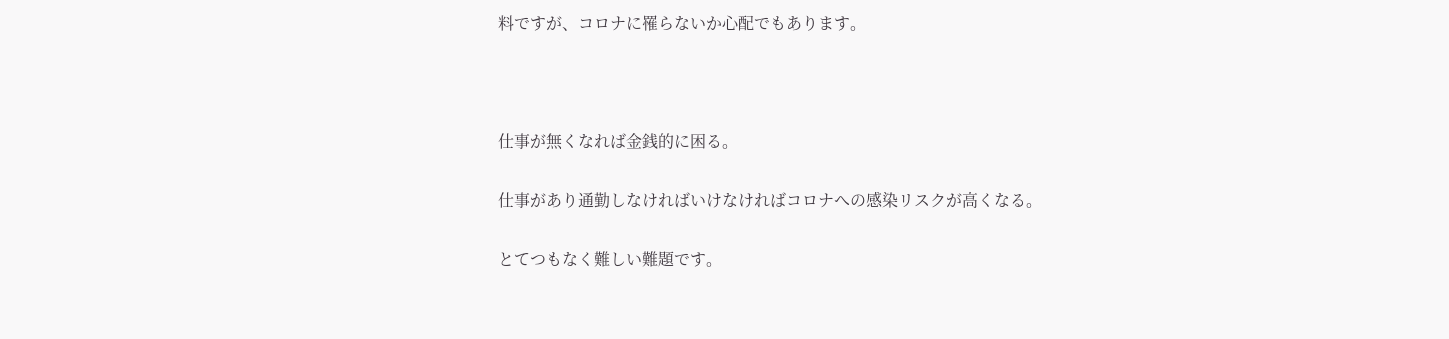料ですが、コロナに罹らないか心配でもあります。



仕事が無くなれば金銭的に困る。

仕事があり通勤しなければいけなければコロナへの感染リスクが高くなる。

とてつもなく難しい難題です。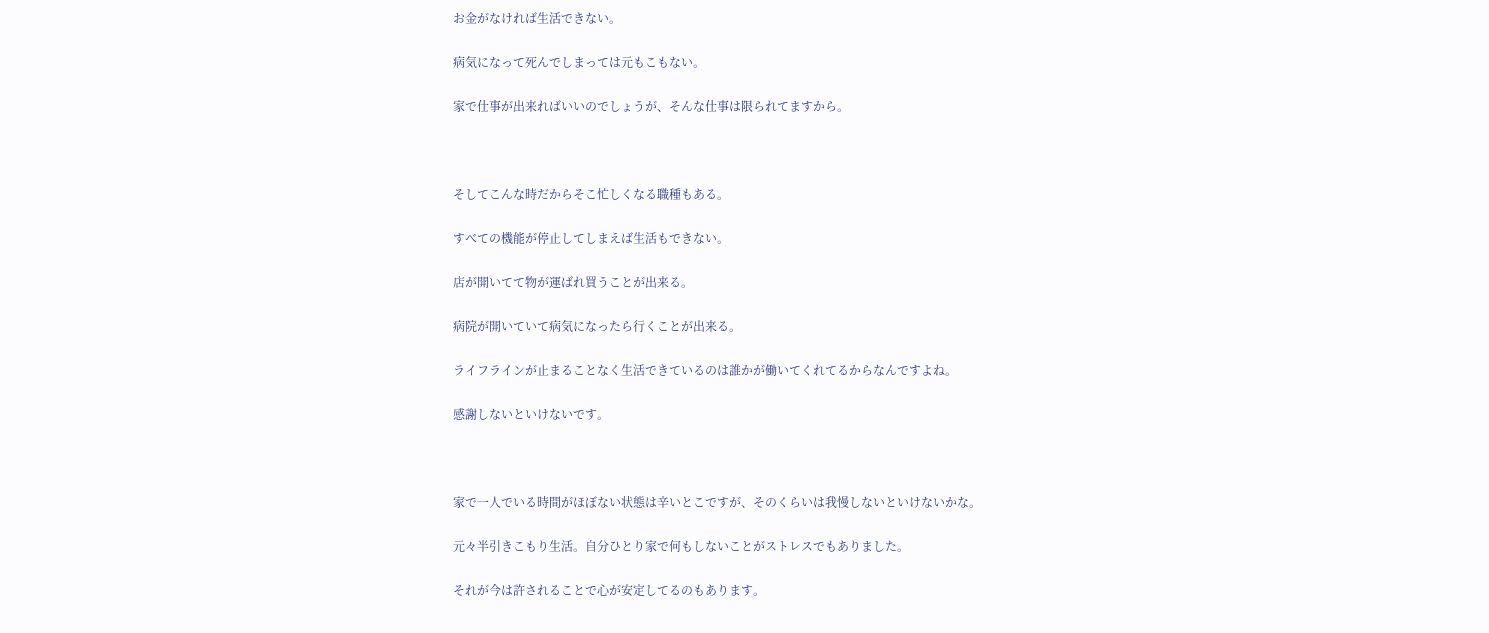お金がなければ生活できない。

病気になって死んでしまっては元もこもない。

家で仕事が出来ればいいのでしょうが、そんな仕事は限られてますから。



そしてこんな時だからそこ忙しくなる職種もある。

すべての機能が停止してしまえば生活もできない。

店が開いてて物が運ばれ買うことが出来る。

病院が開いていて病気になったら行くことが出来る。

ライフラインが止まることなく生活できているのは誰かが働いてくれてるからなんですよね。

感謝しないといけないです。



家で一人でいる時間がほぼない状態は辛いとこですが、そのくらいは我慢しないといけないかな。

元々半引きこもり生活。自分ひとり家で何もしないことがストレスでもありました。

それが今は許されることで心が安定してるのもあります。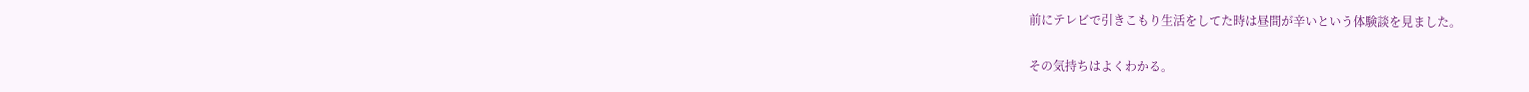前にテレビで引きこもり生活をしてた時は昼間が辛いという体験談を見ました。

その気持ちはよくわかる。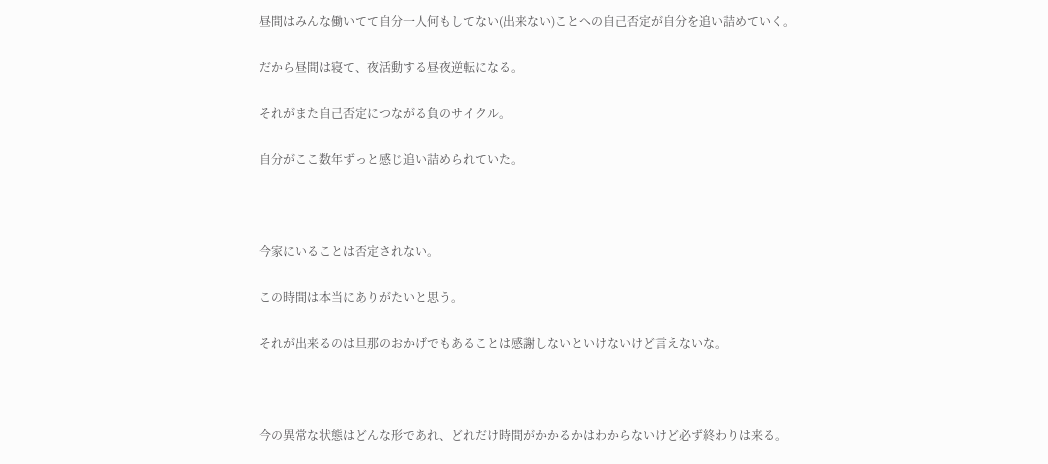昼間はみんな働いてて自分一人何もしてない(出来ない)ことへの自己否定が自分を追い詰めていく。

だから昼間は寝て、夜活動する昼夜逆転になる。

それがまた自己否定につながる負のサイクル。

自分がここ数年ずっと感じ追い詰められていた。



今家にいることは否定されない。

この時間は本当にありがたいと思う。

それが出来るのは旦那のおかげでもあることは感謝しないといけないけど言えないな。



今の異常な状態はどんな形であれ、どれだけ時間がかかるかはわからないけど必ず終わりは来る。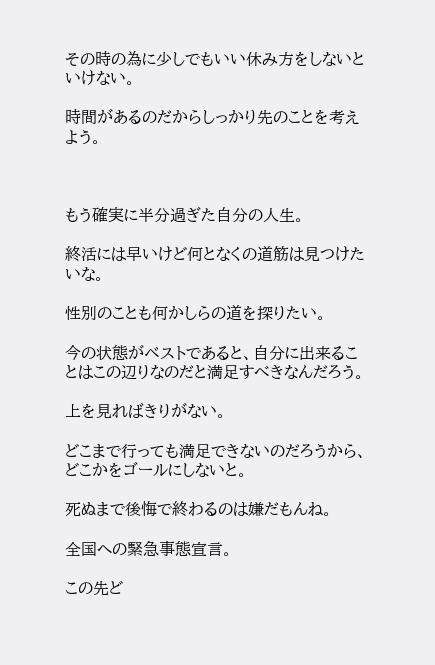その時の為に少しでもいい休み方をしないといけない。

時間があるのだからしっかり先のことを考えよう。



もう確実に半分過ぎた自分の人生。

終活には早いけど何となくの道筋は見つけたいな。

性別のことも何かしらの道を探りたい。

今の状態がベストであると、自分に出来ることはこの辺りなのだと満足すべきなんだろう。

上を見ればきりがない。

どこまで行っても満足できないのだろうから、どこかをゴールにしないと。

死ぬまで後悔で終わるのは嫌だもんね。

全国への緊急事態宣言。

この先ど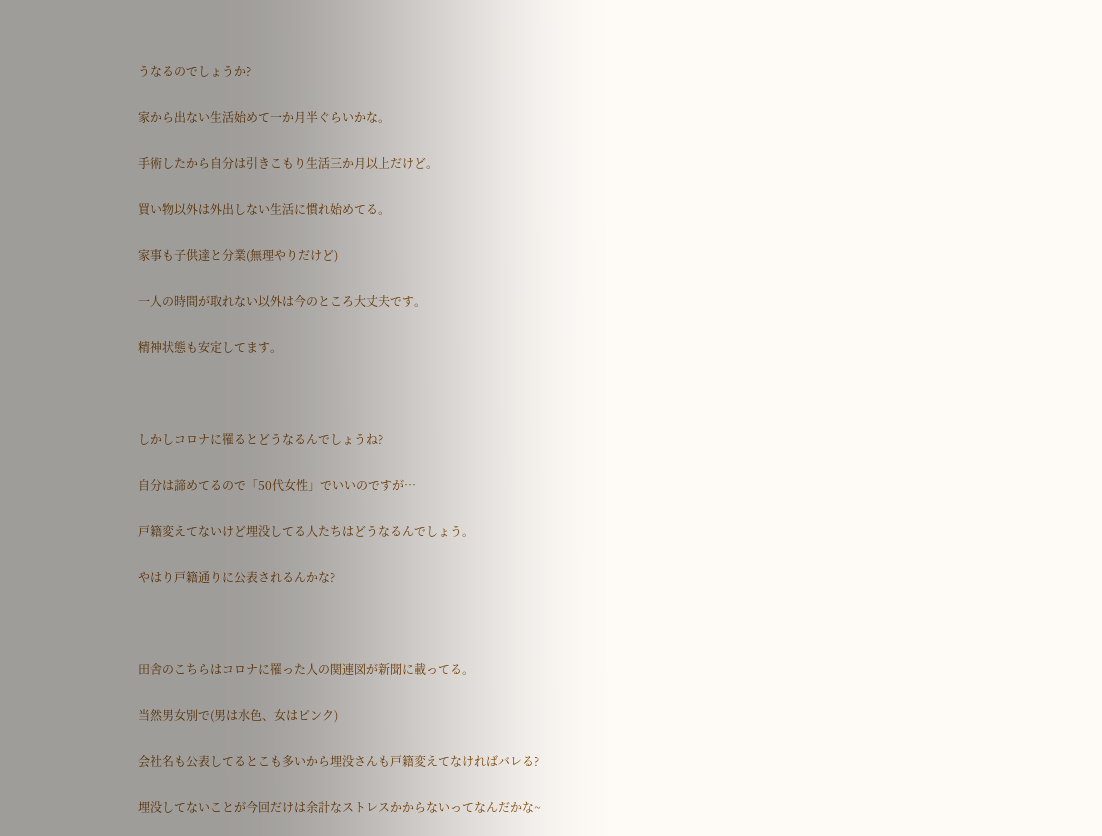うなるのでしょうか?

家から出ない生活始めて一か月半ぐらいかな。

手術したから自分は引きこもり生活三か月以上だけど。

買い物以外は外出しない生活に慣れ始めてる。

家事も子供達と分業(無理やりだけど)

一人の時間が取れない以外は今のところ大丈夫です。

精神状態も安定してます。



しかしコロナに罹るとどうなるんでしょうね?

自分は諦めてるので「50代女性」でいいのですが…

戸籍変えてないけど埋没してる人たちはどうなるんでしょう。

やはり戸籍通りに公表されるんかな?



田舎のこちらはコロナに罹った人の関連図が新聞に載ってる。

当然男女別で(男は水色、女はピンク)

会社名も公表してるとこも多いから埋没さんも戸籍変えてなければバレる?

埋没してないことが今回だけは余計なストレスかからないってなんだかな~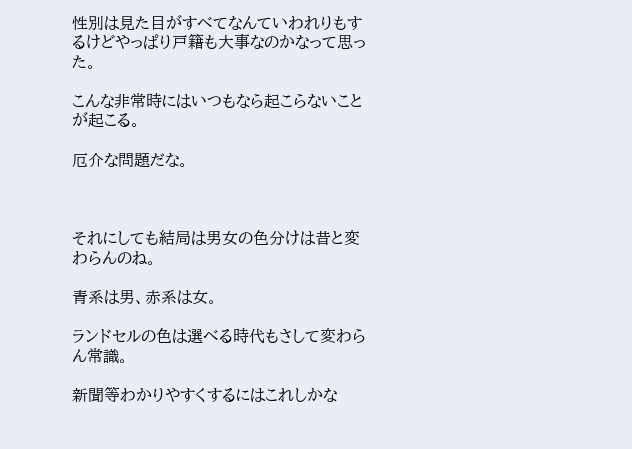性別は見た目がすべてなんていわれりもするけどやっぱり戸籍も大事なのかなって思った。

こんな非常時にはいつもなら起こらないことが起こる。

厄介な問題だな。



それにしても結局は男女の色分けは昔と変わらんのね。

青系は男、赤系は女。

ランドセルの色は選べる時代もさして変わらん常識。

新聞等わかりやすくするにはこれしかな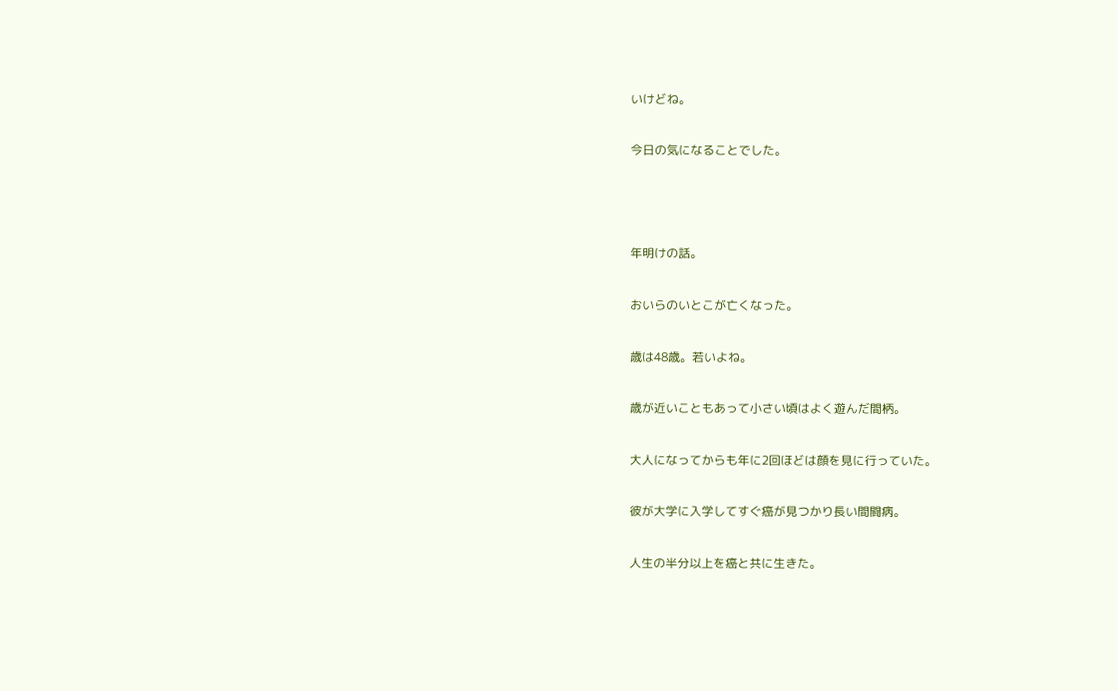いけどね。

今日の気になることでした。



年明けの話。

おいらのいとこが亡くなった。

歳は48歳。若いよね。

歳が近いこともあって小さい頃はよく遊んだ間柄。

大人になってからも年に2回ほどは顔を見に行っていた。

彼が大学に入学してすぐ癌が見つかり長い間闘病。

人生の半分以上を癌と共に生きた。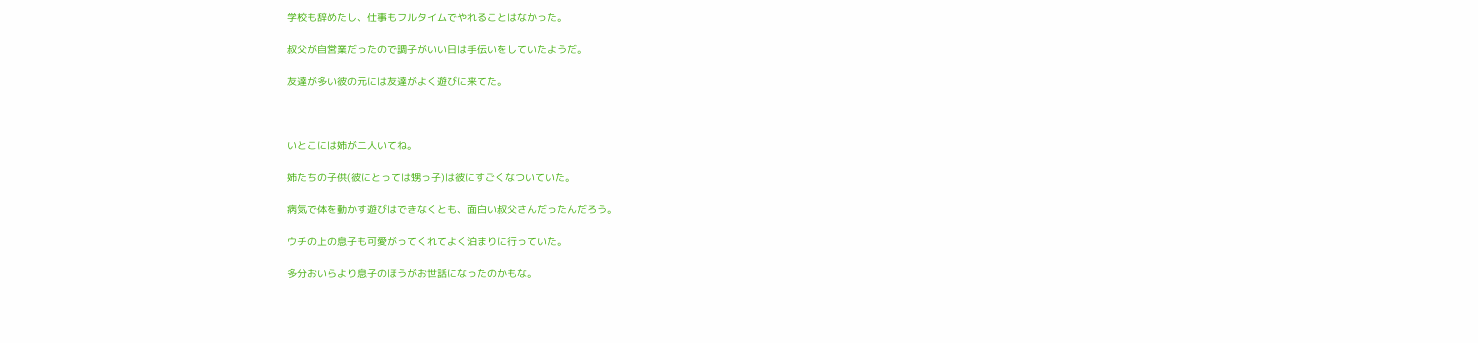学校も辞めたし、仕事もフルタイムでやれることはなかった。

叔父が自営業だったので調子がいい日は手伝いをしていたようだ。

友達が多い彼の元には友達がよく遊びに来てた。



いとこには姉が二人いてね。

姉たちの子供(彼にとっては甥っ子)は彼にすごくなついていた。

病気で体を動かす遊びはできなくとも、面白い叔父さんだったんだろう。

ウチの上の息子も可愛がってくれてよく泊まりに行っていた。

多分おいらより息子のほうがお世話になったのかもな。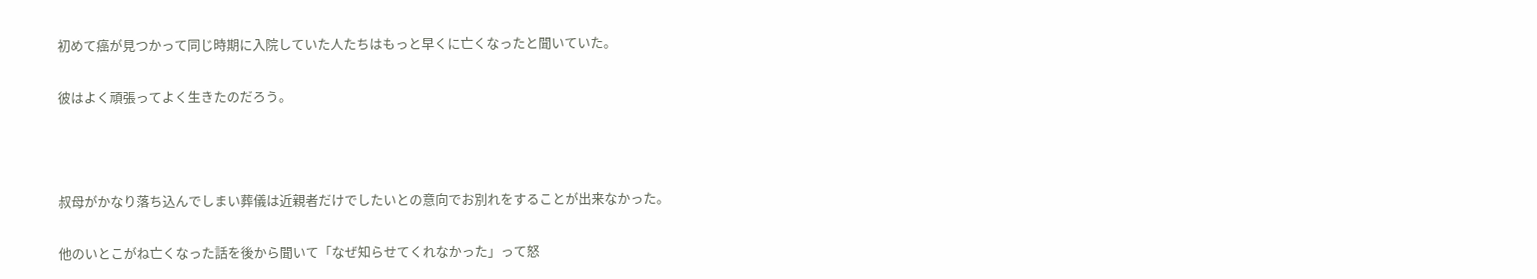初めて癌が見つかって同じ時期に入院していた人たちはもっと早くに亡くなったと聞いていた。

彼はよく頑張ってよく生きたのだろう。



叔母がかなり落ち込んでしまい葬儀は近親者だけでしたいとの意向でお別れをすることが出来なかった。

他のいとこがね亡くなった話を後から聞いて「なぜ知らせてくれなかった」って怒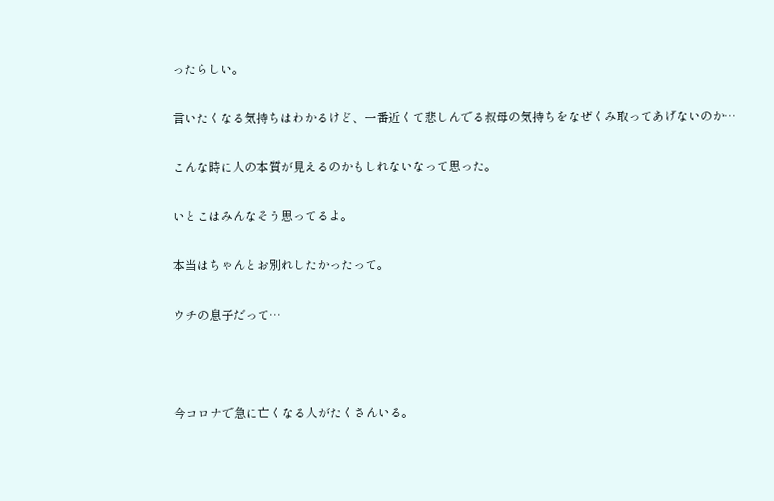ったらしい。

言いたくなる気持ちはわかるけど、一番近くて悲しんでる叔母の気持ちをなぜくみ取ってあげないのか…

こんな時に人の本質が見えるのかもしれないなって思った。

いとこはみんなそう思ってるよ。

本当はちゃんとお別れしたかったって。

ウチの息子だって…



今コロナで急に亡くなる人がたくさんいる。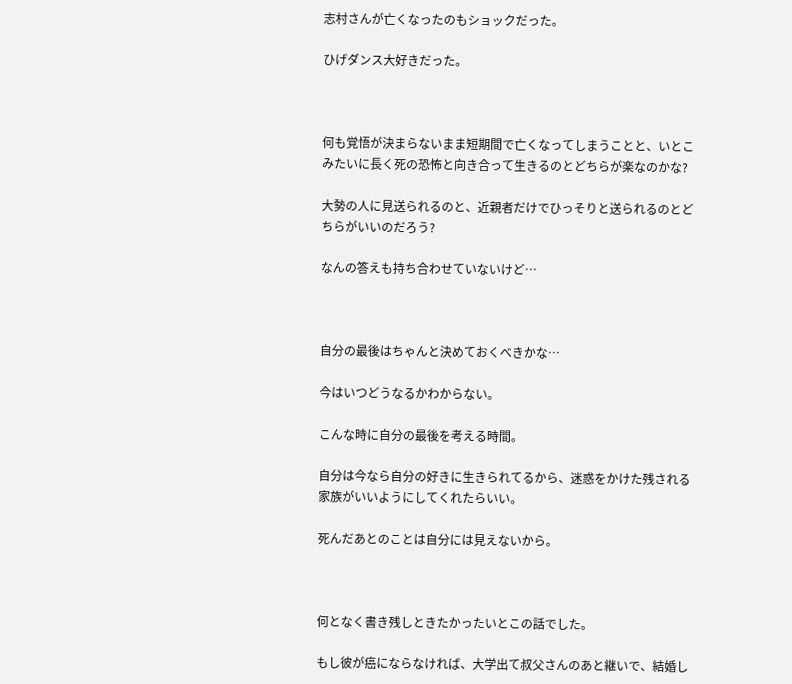志村さんが亡くなったのもショックだった。

ひげダンス大好きだった。



何も覚悟が決まらないまま短期間で亡くなってしまうことと、いとこみたいに長く死の恐怖と向き合って生きるのとどちらが楽なのかな?

大勢の人に見送られるのと、近親者だけでひっそりと送られるのとどちらがいいのだろう?

なんの答えも持ち合わせていないけど…



自分の最後はちゃんと決めておくべきかな…

今はいつどうなるかわからない。

こんな時に自分の最後を考える時間。

自分は今なら自分の好きに生きられてるから、迷惑をかけた残される家族がいいようにしてくれたらいい。

死んだあとのことは自分には見えないから。



何となく書き残しときたかったいとこの話でした。

もし彼が癌にならなければ、大学出て叔父さんのあと継いで、結婚し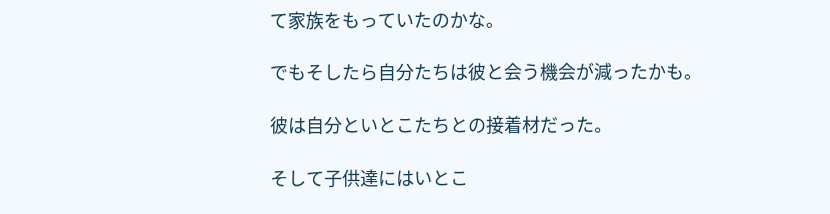て家族をもっていたのかな。

でもそしたら自分たちは彼と会う機会が減ったかも。

彼は自分といとこたちとの接着材だった。

そして子供達にはいとこ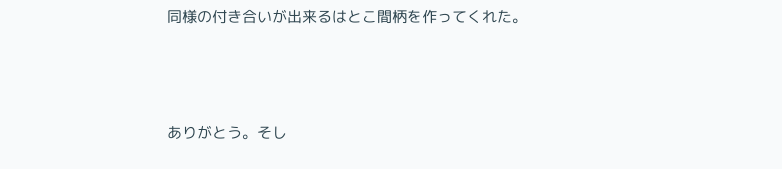同様の付き合いが出来るはとこ間柄を作ってくれた。



ありがとう。そし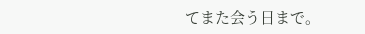てまた会う日まで。